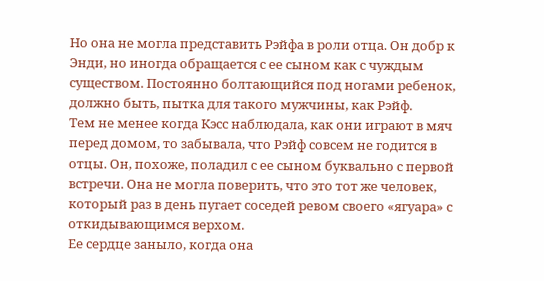Но она не могла представить Рэйфа в роли отца. Он добр к Энди, но иногда обращается с ее сыном как с чуждым существом. Постоянно болтающийся под ногами ребенок, должно быть, пытка для такого мужчины, как Рэйф.
Тем не менее когда Кэсс наблюдала, как они играют в мяч перед домом, то забывала, что Рэйф совсем не годится в отцы. Он, похоже, поладил с ее сыном буквально с первой встречи. Она не могла поверить, что это тот же человек, который раз в день пугает соседей ревом своего «ягуара» с откидывающимся верхом.
Ее сердце заныло, когда она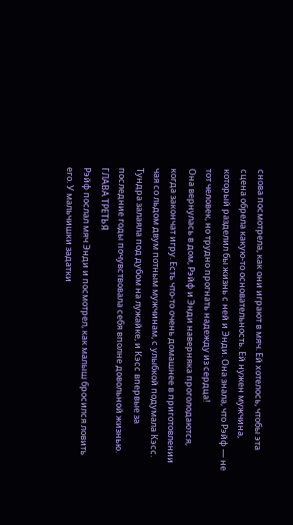снова посмотрела, как они играют в мяч. Ей хотелось, чтобы эта сцена обрела какую-то основательность. Ей нужен мужчина, который разделил бы жизнь с ней и Энди. Она знала, что Рэйф — не тот человек, но трудно прогнать надежду из сердца!
Она вернулась в дом, Рэйф и Энди наверняка проголодаются, когда закончат игру. Есть что-то очень домашнее в приготовлении чая со льдом двум потным мужчинам, с улыбкой подумала Кэсс. Тундра залаяла под дубом на лужайке, и Кэсс впервые за последние годы почувствовала себя вполне довольной жизнью.
ГЛАВА ТРЕТЬЯ
Рэйф послал мяч Энди и посмотрел, как малыш бросился ловить его. У мальчишки задатки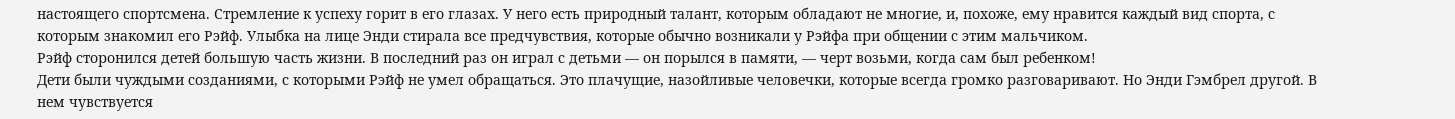настоящего спортсмена. Стремление к успеху горит в его глазах. У него есть природный талант, которым обладают не многие, и, похоже, ему нравится каждый вид спорта, с которым знакомил его Рэйф. Улыбка на лице Энди стирала все предчувствия, которые обычно возникали у Рэйфа при общении с этим мальчиком.
Рэйф сторонился детей большую часть жизни. В последний раз он играл с детьми — он порылся в памяти, — черт возьми, когда сам был ребенком!
Дети были чуждыми созданиями, с которыми Рэйф не умел обращаться. Это плачущие, назойливые человечки, которые всегда громко разговаривают. Но Энди Гэмбрел другой. В нем чувствуется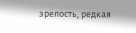зрелость, редкая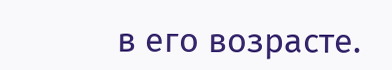в его возрасте.